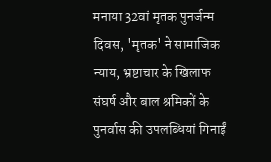मनाया 32वां मृतक पुनर्जन्म दिवस, 'मृतक' ने सामाजिक न्याय, भ्रष्टाचार के खिलाफ संघर्ष और बाल श्रमिकों के पुनर्वास की उपलब्धियां गिनाईं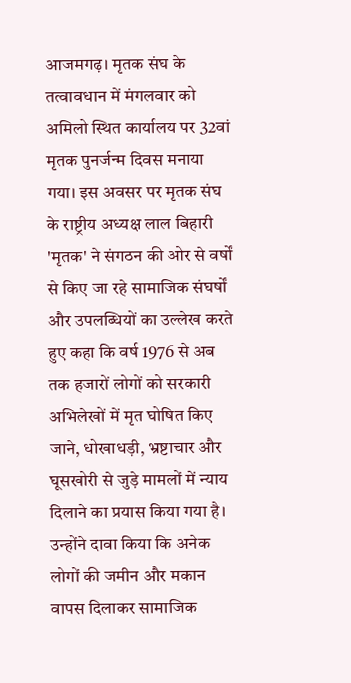आजमगढ़। मृतक संघ के तत्वावधान में मंगलवार को अमिलो स्थित कार्यालय पर 32वां मृतक पुनर्जन्म दिवस मनाया गया। इस अवसर पर मृतक संघ के राष्ट्रीय अध्यक्ष लाल बिहारी 'मृतक' ने संगठन की ओर से वर्षों से किए जा रहे सामाजिक संघर्षों और उपलब्धियों का उल्लेख करते हुए कहा कि वर्ष 1976 से अब तक हजारों लोगों को सरकारी अभिलेखों में मृत घोषित किए जाने, धोखाधड़ी, भ्रष्टाचार और घूसखोरी से जुड़े मामलों में न्याय दिलाने का प्रयास किया गया है। उन्होंने दावा किया कि अनेक लोगों की जमीन और मकान वापस दिलाकर सामाजिक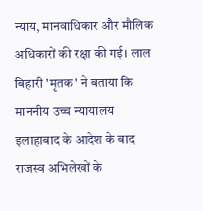न्याय, मानवाधिकार और मौलिक अधिकारों की रक्षा की गई। लाल बिहारी 'मृतक' ने बताया कि माननीय उच्च न्यायालय इलाहाबाद के आदेश के बाद राजस्व अभिलेखों के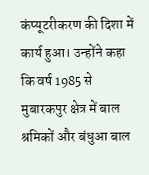कंप्यूटरीकरण की दिशा में कार्य हुआ। उन्होंने कहा कि वर्ष 1985 से मुबारकपुर क्षेत्र में बाल श्रमिकों और बंधुआ बाल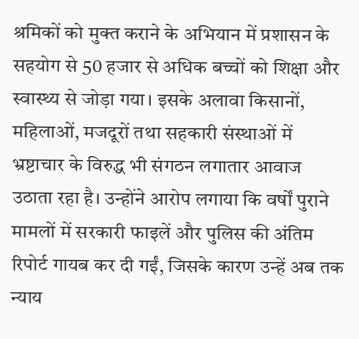श्रमिकों को मुक्त कराने के अभियान में प्रशासन के सहयोग से 50 हजार से अधिक बच्चों को शिक्षा और स्वास्थ्य से जोड़ा गया। इसके अलावा किसानों, महिलाओं, मजदूरों तथा सहकारी संस्थाओं में भ्रष्टाचार के विरुद्ध भी संगठन लगातार आवाज उठाता रहा है। उन्होंने आरोप लगाया कि वर्षों पुराने मामलों में सरकारी फाइलें और पुलिस की अंतिम रिपोर्ट गायब कर दी गईं, जिसके कारण उन्हें अब तक न्याय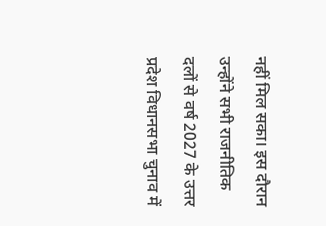नहीं मिल सका। इस दौरान उन्होंने सभी राजनीतिक दलों से वर्ष 2027 के उत्तर प्रदेश विधानसभा चुनाव में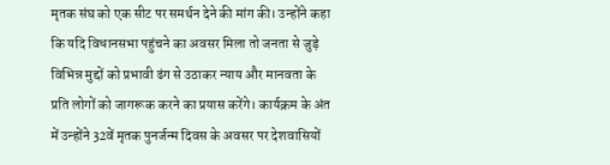मृतक संघ को एक सीट पर समर्थन देने की मांग की। उन्होंने कहा कि यदि विधानसभा पहुंचने का अवसर मिला तो जनता से जुड़े विभिन्न मुद्दों को प्रभावी ढंग से उठाकर न्याय और मानवता के प्रति लोगों को जागरूक करने का प्रयास करेंगे। कार्यक्रम के अंत में उन्होंने 32वें मृतक पुनर्जन्म दिवस के अवसर पर देशवासियों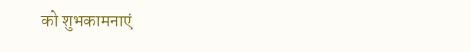को शुभकामनाएं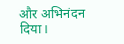और अभिनंदन दिया।